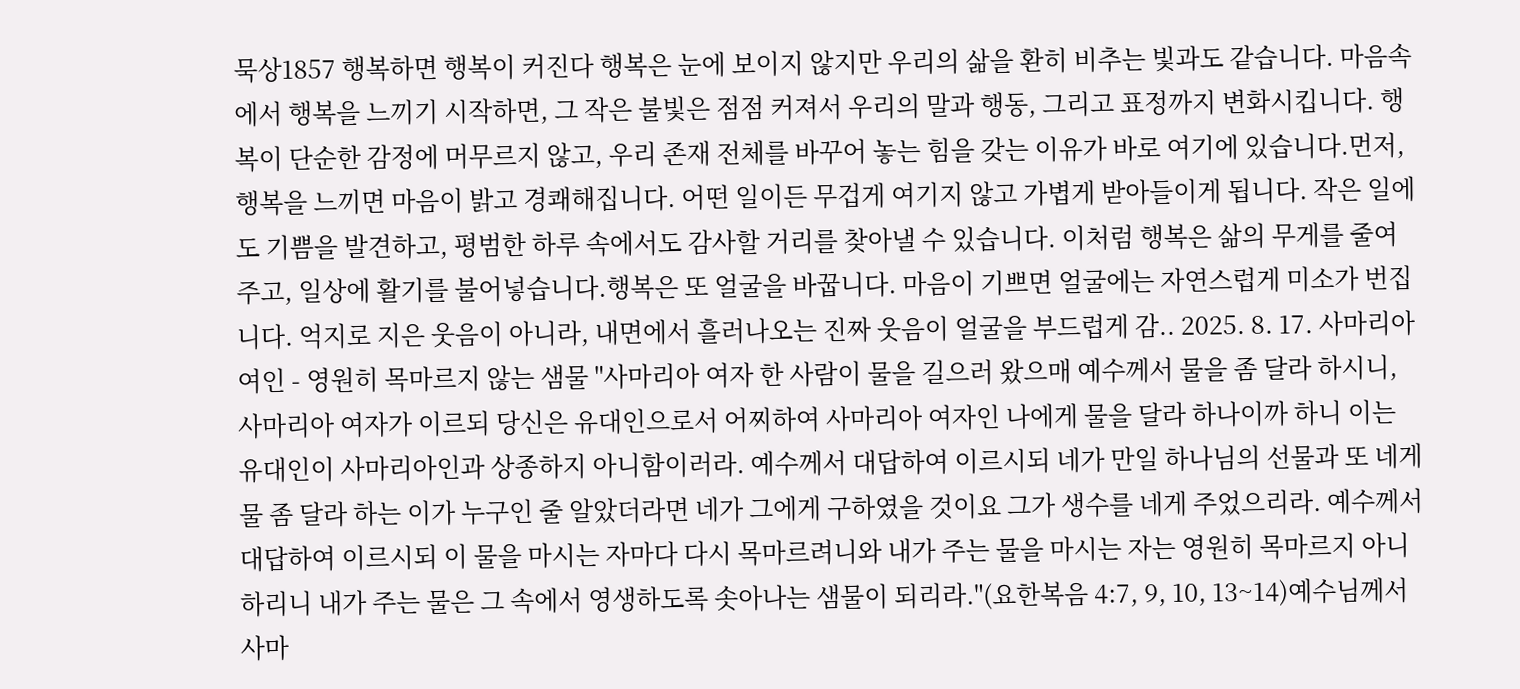묵상1857 행복하면 행복이 커진다 행복은 눈에 보이지 않지만 우리의 삶을 환히 비추는 빛과도 같습니다. 마음속에서 행복을 느끼기 시작하면, 그 작은 불빛은 점점 커져서 우리의 말과 행동, 그리고 표정까지 변화시킵니다. 행복이 단순한 감정에 머무르지 않고, 우리 존재 전체를 바꾸어 놓는 힘을 갖는 이유가 바로 여기에 있습니다.먼저, 행복을 느끼면 마음이 밝고 경쾌해집니다. 어떤 일이든 무겁게 여기지 않고 가볍게 받아들이게 됩니다. 작은 일에도 기쁨을 발견하고, 평범한 하루 속에서도 감사할 거리를 찾아낼 수 있습니다. 이처럼 행복은 삶의 무게를 줄여 주고, 일상에 활기를 불어넣습니다.행복은 또 얼굴을 바꿉니다. 마음이 기쁘면 얼굴에는 자연스럽게 미소가 번집니다. 억지로 지은 웃음이 아니라, 내면에서 흘러나오는 진짜 웃음이 얼굴을 부드럽게 감.. 2025. 8. 17. 사마리아 여인 - 영원히 목마르지 않는 샘물 "사마리아 여자 한 사람이 물을 길으러 왔으매 예수께서 물을 좀 달라 하시니, 사마리아 여자가 이르되 당신은 유대인으로서 어찌하여 사마리아 여자인 나에게 물을 달라 하나이까 하니 이는 유대인이 사마리아인과 상종하지 아니함이러라. 예수께서 대답하여 이르시되 네가 만일 하나님의 선물과 또 네게 물 좀 달라 하는 이가 누구인 줄 알았더라면 네가 그에게 구하였을 것이요 그가 생수를 네게 주었으리라. 예수께서 대답하여 이르시되 이 물을 마시는 자마다 다시 목마르려니와 내가 주는 물을 마시는 자는 영원히 목마르지 아니하리니 내가 주는 물은 그 속에서 영생하도록 솟아나는 샘물이 되리라."(요한복음 4:7, 9, 10, 13~14)예수님께서 사마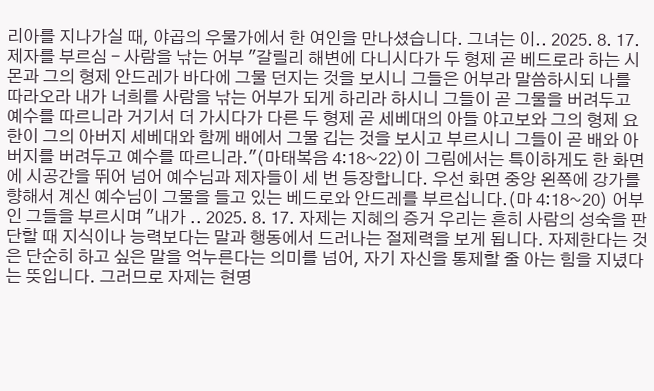리아를 지나가실 때, 야곱의 우물가에서 한 여인을 만나셨습니다. 그녀는 이.. 2025. 8. 17. 제자를 부르심 - 사람을 낚는 어부 "갈릴리 해변에 다니시다가 두 형제 곧 베드로라 하는 시몬과 그의 형제 안드레가 바다에 그물 던지는 것을 보시니 그들은 어부라 말씀하시되 나를 따라오라 내가 너희를 사람을 낚는 어부가 되게 하리라 하시니 그들이 곧 그물을 버려두고 예수를 따르니라 거기서 더 가시다가 다른 두 형제 곧 세베대의 아들 야고보와 그의 형제 요한이 그의 아버지 세베대와 함께 배에서 그물 깁는 것을 보시고 부르시니 그들이 곧 배와 아버지를 버려두고 예수를 따르니라."(마태복음 4:18~22)이 그림에서는 특이하게도 한 화면에 시공간을 뛰어 넘어 예수님과 제자들이 세 번 등장합니다. 우선 화면 중앙 왼쪽에 강가를 향해서 계신 예수님이 그물을 들고 있는 베드로와 안드레를 부르십니다.(마 4:18~20) 어부인 그들을 부르시며 "내가 .. 2025. 8. 17. 자제는 지혜의 증거 우리는 흔히 사람의 성숙을 판단할 때 지식이나 능력보다는 말과 행동에서 드러나는 절제력을 보게 됩니다. 자제한다는 것은 단순히 하고 싶은 말을 억누른다는 의미를 넘어, 자기 자신을 통제할 줄 아는 힘을 지녔다는 뜻입니다. 그러므로 자제는 현명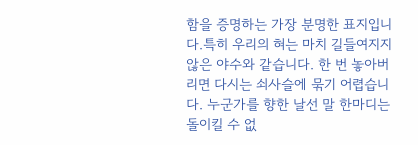함을 증명하는 가장 분명한 표지입니다.특히 우리의 혀는 마치 길들여지지 않은 야수와 같습니다. 한 번 놓아버리면 다시는 쇠사슬에 묶기 어렵습니다. 누군가를 향한 날선 말 한마디는 돌이킬 수 없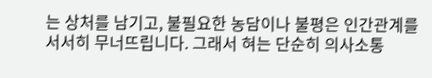는 상처를 남기고, 불필요한 농담이나 불평은 인간관계를 서서히 무너뜨립니다. 그래서 혀는 단순히 의사소통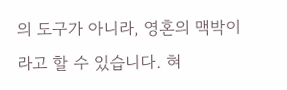의 도구가 아니라, 영혼의 맥박이라고 할 수 있습니다. 혀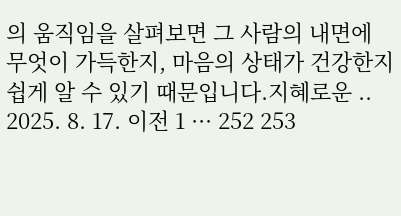의 움직임을 살펴보면 그 사람의 내면에 무엇이 가득한지, 마음의 상태가 건강한지 쉽게 알 수 있기 때문입니다.지혜로운 .. 2025. 8. 17. 이전 1 ··· 252 253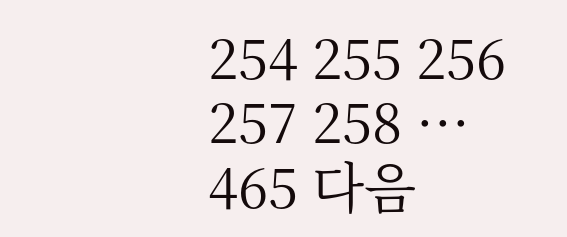254 255 256 257 258 ··· 465 다음